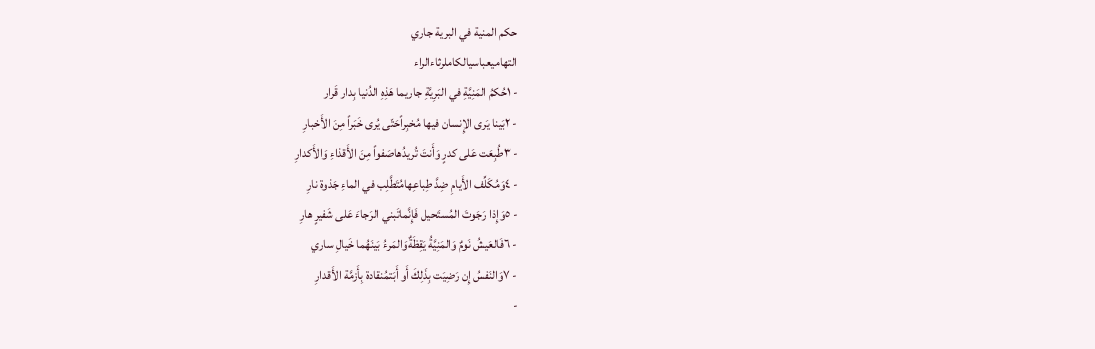حكم المنية في البرية جاري
التهاميعباسيالكاملرثاءالراء
- ١حُكمُ المَنِيَّةِ في البَرِيَّةِ جاريما هَذِهِ الدُنيا بِدار قَرار
- ٢بَينا يَرى الإِنسان فيها مُخبِراًحَتّى يُرى خَبَراً مِنَ الأَخبارِ
- ٣طُبِعَت عَلى كدرٍ وَأَنتَ تُريدُهاصَفواً مِنَ الأَقذاءِ وَالأَكدارِ
- ٤وَمُكَلِّف الأَيامِ ضِدَّ طِباعِهامُتَطَّلِب في الماءِ جَذوة نارِ
- ٥وَإِذا رَجَوتَ المُستَحيل فَإِنَّماتَبني الرَجاءَ عَلى شَفيرٍ هارِ
- ٦فَالعَيشُ نَومٌ وَالمَنِيَّةُ يَقِظَةٌوَالمَرءُ بَينَهُما خَيالِ ساري
- ٧وَالنَفسُ إِن رَضِيَت بِذَلِكَ أَو أَبَتمُنقادة بِأَزمَّة الأَقدارِ
-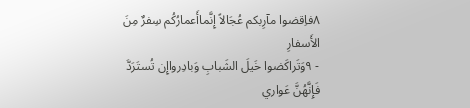٨فاِقضوا مآرِبكم عُجَالاً إِنَّماأَعمارُكُم سِفرٌ مِنَ الأَسفارِ
- ٩وَتَراكَضوا خَيلَ الشَبابِ وَبادِرواإِن تُستَرَدَّ فَإِنَّهُنَّ عَواري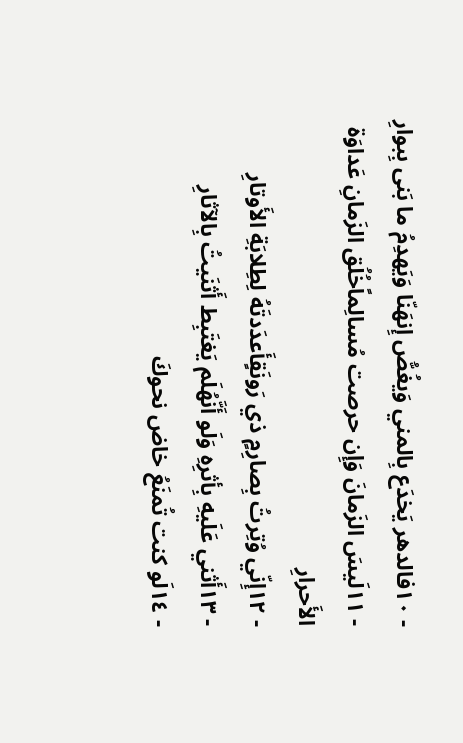- ١٠فالدهر يَخدَع بِالمني وَيغُصُّ إِنهَنّا وَيَهدِمُ ما بَنى بِبوارِ
- ١١لَيسَ الزَمانَ وَإِن حرصت مُسالِماًخُلُق الزَمانِ عَداوَة الأَحرارِ
- ١٢إِنّي وُتِرتُ بِصارِمٍ ذي رَونَقٍأَعدَدتَهُ لِطِلابَةِ الأَوتارِ
- ١٣أَثني عَلَيهِ بِأثرِهِ وَلَو أَنَّهُلَم يَغتَبِط أَثنَيتُ بِالآثارِ
- ١٤لَو كنت تُمنَعُ خاض نحوكَ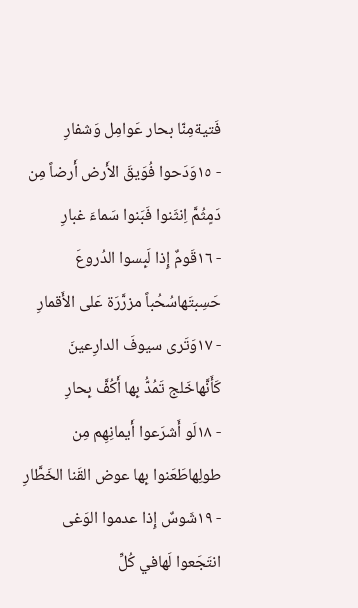فَتيةمِنّا بحار عَوامِل وَشفارِ
- ١٥وَدَحوا فُوَيقَ الأَرض أَرضاً مِن دَمٍثُمَّ اِنثَنوا فَبَنوا سَماءَ غبارِ
- ١٦قَومٌ إِذا لَبِسوا الدُروعَ حَسِبتَهاسُحُباً مزرَّرَة عَلى الأَقمارِ
- ١٧وَتَرى سيوفَ الدارِعينَ كَأَنَّهاخَلج تَمُدُّ بِها أَكُفَّ بِحارِ
- ١٨لَو أَشرَعوا أَيمانِهِم مِن طولِهاطَعَنوا بِها عوض القَنا الخَطَّارِ
- ١٩شَوسٌ إِذا عدموا الوَغى انتَجَعوا لَهافي كُلِّ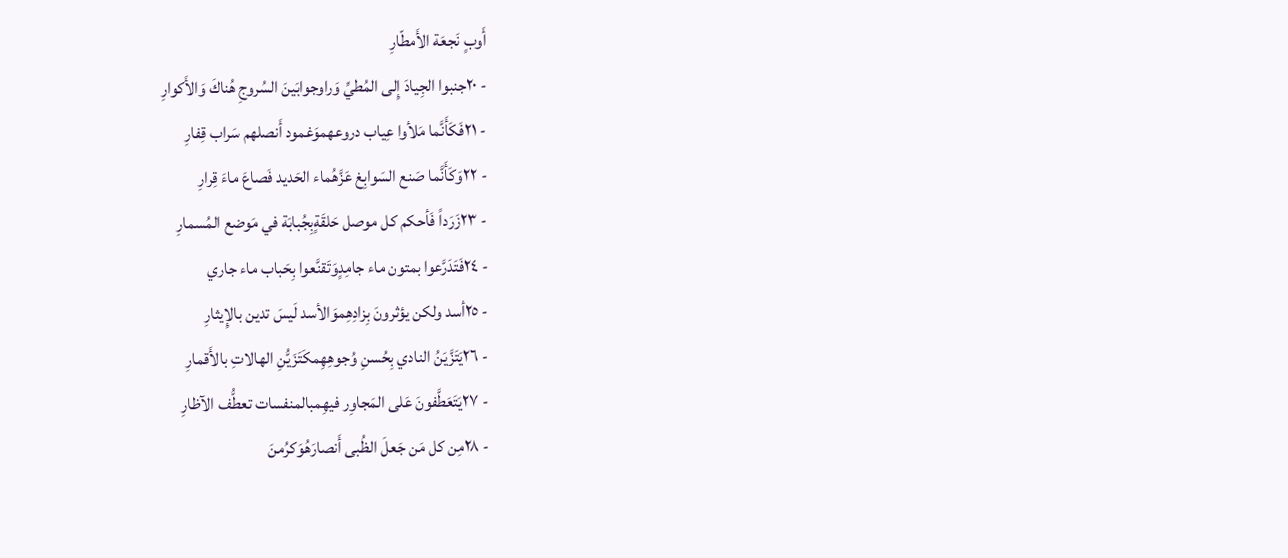أَوبٍ نَجعَة الأَمطّارِ
- ٢٠جنبوا الجِيادَ إِلى المُطيِّ وَراوجوابَينَ السُروجِ هُناكَ وَالأَكوارِ
- ٢١فَكَأَنَّما مَلأوا عِياب دروعهموَغمود أَنصلهم سَراب قِفارِ
- ٢٢وَكَأَنَّما صَنع السَوابِغ عَزَّهُماء الحَديد فَصاعَ ماءَ قِرارِ
- ٢٣زَرَداً فَأحكم كل موصل حَلقَةٍبِجُبابَة في مَوضع المُسمارِ
- ٢٤فَتَدَرَّعوا بمتون ماء جامِدٍوَتَقنَّعوا بِحَباب ماء جاري
- ٢٥أسد ولكن يؤثرونَ بِزادِهِموَالأسد لَيسَ تدين بالإِيثارِ
- ٢٦يَتَزَّيَنُ النادي بِحُسنِ وُجوهِهِمكَتَزَيُّنِ الهالاتِ بالأَقمارِ
- ٢٧يَتَعَطَّفونَ عَلى المَجاوِر فيهِمبالمنفسات تعطُّف الآظارِ
- ٢٨مِن كل مَن جَعلَ الظُبى أَنصارَهُوَكرُمنَ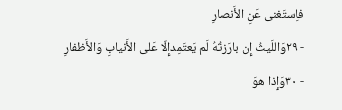فاِستَغنى عَنِ الأَنصارِ
- ٢٩وَاللَيثُ إِن بارَزتُهُ لَم يَعتَمِدإِلّا عَلى الأَنيابِ وَالأَظفارِ
- ٣٠وَإِذا هوَ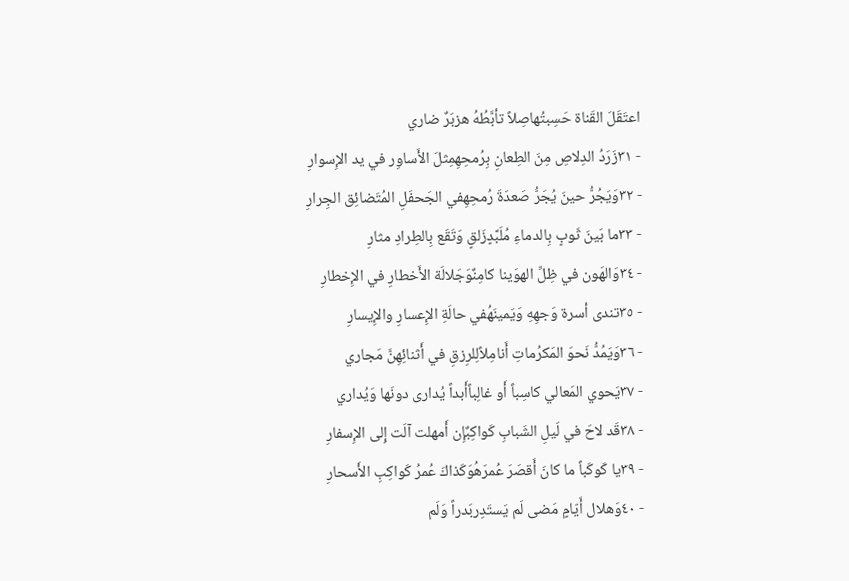اعتَقَلَ القَناة حَسِبتُهاصِلاً تأبَّطُهُ هزبَرٌ ضاري
- ٣١زَرَدُ الدِلاصِ مِنَ الطِعانِ بِرُمحِهِمِثلَ الأَساوِر في يد الإِسوارِ
- ٣٢وَيَجُرُّ حينَ يُجَرُّ صَعدَةَ رُمحِهِفي الجَحفَلِ المُتَضائِق الجِرارِ
- ٣٣ما بَينَ ثَوبٍ بِالدماءِ مُلَبَّدٍزَلقٍ وَتَقَع بِالطِرادِ مثارِ
- ٣٤وَالهَون في ظِلِّ الهوَينا كامِنٌوَجَلالَة الأَخطارِ في الإِخطارِ
- ٣٥تندى أسرة وَجهِهِ وَيَمينَهُفي حالَةِ الإِعسارِ والإِيسارِ
- ٣٦وَيَمُدُّ نَحوَ المَكرُماتِ أَنامِلاًلِلرِزقِ في أَثنائِهِنَّ مَجاري
- ٣٧يَحوي المَعالي كاسِباً أَو غالِباًأَبداً يُدارى دونَها وَيُداري
- ٣٨قَد لاحَ في لَيلِ الشَبابِ كَواكِبٌإِن أَمهلت آلَت إِلى الإِسفارِ
- ٣٩يا كَوكَباً ما كانَ أَقصَرَ عُمرَهُوَكَذاكَ عُمرُ كَواكِبِ الأَسحارِ
- ٤٠وَهلال أَيّامٍ مَضى لَم يَستَدِربَدراً وَلَم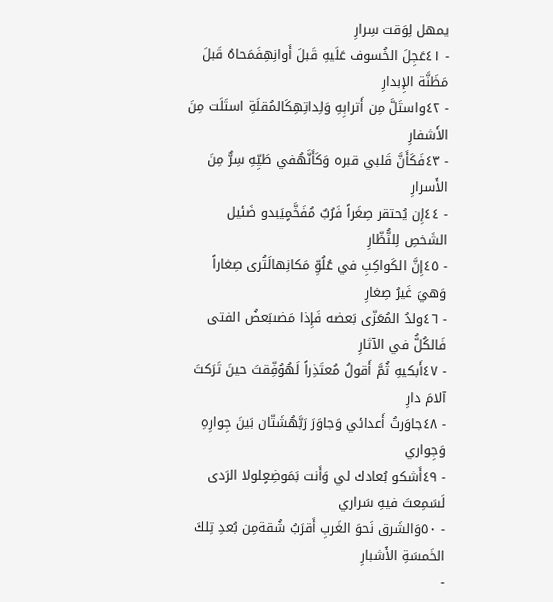يمهل لِوَقت سِرارِ
- ٤١عَجِلَ الخُسوف عَلَيهِ قَبلَ أَوانِهِفَمَحاهُ قَبلَ مَظَنَّة الإِبدارِ
- ٤٢واستَلَّ مِن أَترابِهِ وَلِداتِهِكَالمُقلَةِ استَلَت مِنَ الأَشفارِ
- ٤٣فَكَأَنَّ قَلبي قبره وَكَأَنَّهُفي طَيِّهِ سِرٌّ مِنَ الأَسرارِ
- ٤٤إِن يُحتقر صِغَراً فَرُبٌ مُفَخَّمٍيَبدو ضَئيل الشَخصِ لِلنُّظّارِ
- ٤٥إِنَّ الكَواكِبِ في عُلُوِّ مَكانِهالَتُرى صِغاراً وَهيَ غَيرُ صِغارِ
- ٤٦ولدُ المُعَزّى بَعضه فَإِذا مَضىبَعضُ الفتى فَالكُلُّ في الآثارِ
- ٤٧أَبكيهِ ثُمَّ أَقولُ مُعتَذِراً لَهُوُفِّقتَ حينَ تَرَكتَ آلامَ دارِ
- ٤٨جاوَرتُ أَعدائي وَجاوَرَ رَبَّهُشَتّان بَينَ جِوارِهِ وَجِواري
- ٤٩أَشكو بُعادك لي وَأَنت بَمَوضِعٍلولا الرَدى لَسَمِعتَ فيهِ سَراري
- ٥٠وَالشَرق نَحوَ الغَربِ أَقرَبُ شُقةمِن بُعدِ تِلكَ الخَمسَةِ الأَشبارِ
-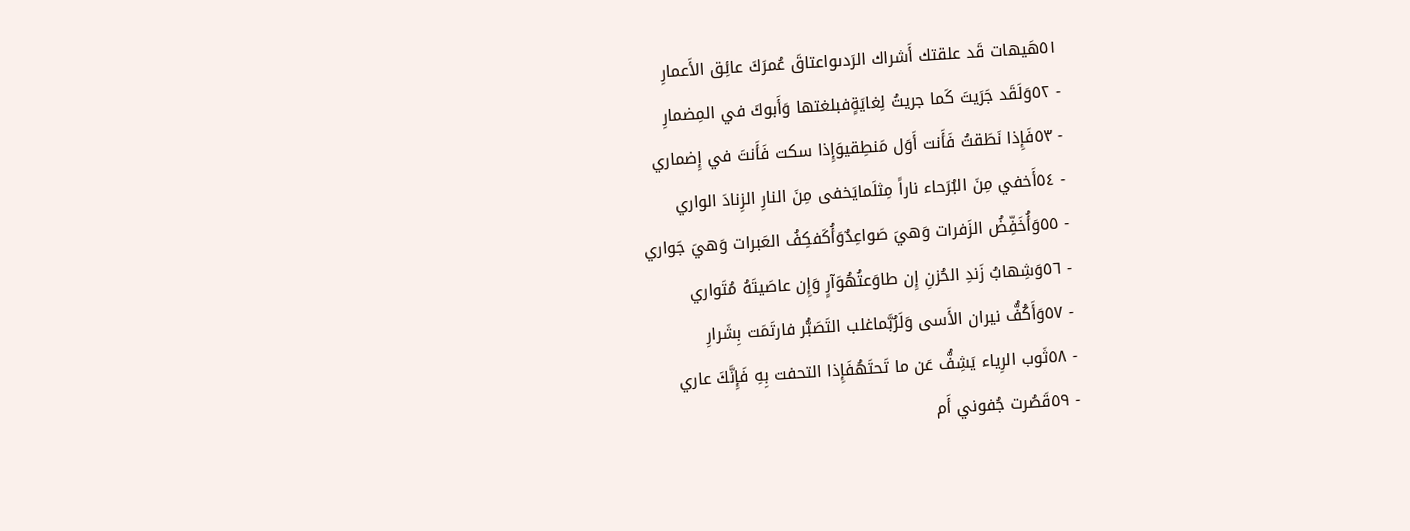٥١هَيهات قَد علقتك أَشراك الرَدىواعتاقَ عُمرَكَ عائِق الأَعمارِ
- ٥٢وَلَقَد جَرَيتَ كَما جريتُ لِغايَةٍفبلغتها وَأَبوكَ في المِضمارِ
- ٥٣فَإِذا نَطَقتُ فَأَنت أَوَل مَنطِقيوَإِذا سكت فَأَنتَ في إِضماري
- ٥٤أَخفي مِنَ البُرَحاء ناراً مِثلَمايَخفى مِنَ النارِ الزِنادَ الواري
- ٥٥وَأُخَفِّضُ الزَفرات وَهيَ صَواعِدٌوَأُكَفكِفُ العَبرات وَهيَ جَواري
- ٥٦وَشِهابُ زَندِ الحُزنِ إِن طاوَعتُهُوَآرٍ وَإِن عاصَيتَهُ مُتَواري
- ٥٧وَأَكُفُّ نيران الأَسى وَلَرُبَّماغلب التَصَبُّر فارتَمَت بِشَرارِ
- ٥٨ثَوب الرِياء يَشِفُّ عَن ما تَحتَهُفَإِذا التحفت بِهِ فَإِنَّكَ عاري
- ٥٩قَصُرت جُفوني أَم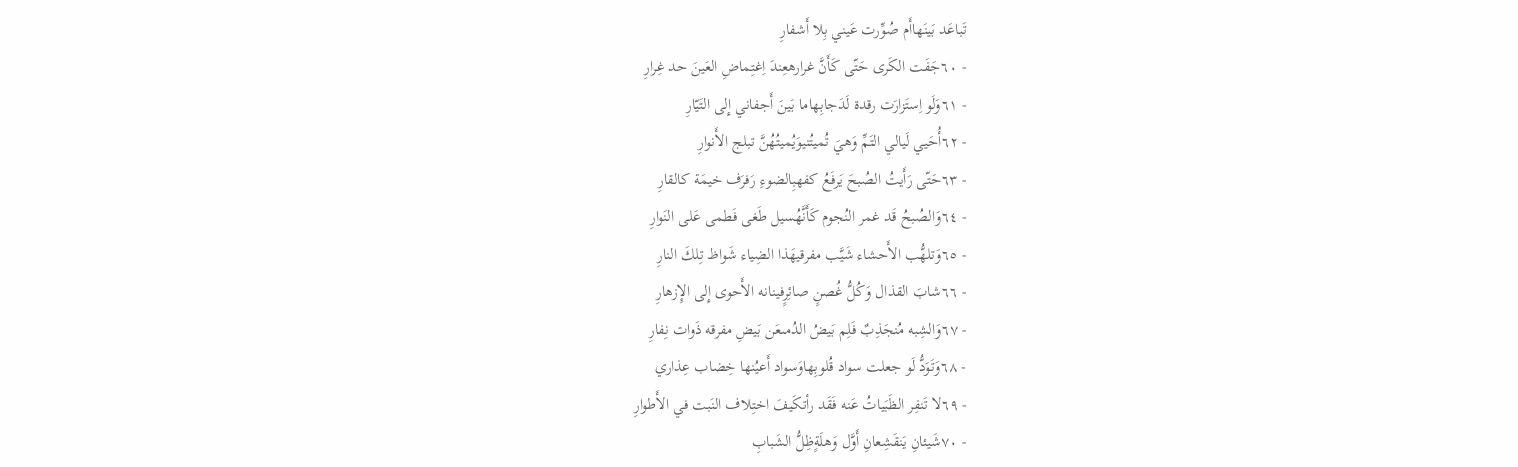تَباعَد بَينَهاأَم صُوِّرت عَيني بِلا أَشفارِ
- ٦٠جَفَت الكَرى حَتّى كَأَنَّ غرارهعِندَ اِغتِماضِ العَينَ حد غِرارِ
- ٦١وَلَو اِستَزارَت رقدة لَدَجابِهاما بَينَ أَجفاني إِلى التَيّارِ
- ٦٢أُحَيي لَيالي التَمِّ وَهيَ تُميتُنيوَيُميتُهُنَّ تبلج الأَنوارِ
- ٦٣حَتّى رَأَيتُ الصُبحَ يَرفَعُ كفهبِالضوءِ رَفرَف خيمَة كالقارِ
- ٦٤وَالصُبحُ قَد غمر النُجوم كَأَنَّهُسيل طَغى فَطمى عَلى النَوارِ
- ٦٥وَتلهُّب الأَحشاء شَيَّب مفرقيهَذا الضِياء شَواظ تِلكَ النارِ
- ٦٦شابَ القذال وَكُلُّ غُصنٍ صائِرٍفينانه الأَحوى إِلى الإِزهارِ
- ٦٧وَالشِبه مُنجَذِبٌ فَلِم بَيضُ الدُمىعَن بَيضِ مفرقه ذَوات نِفارِ
- ٦٨وَتَوَدُّ لَو جعلت سواد قُلوبِهاوَسواد أَعيُنها خِضاب عِذاري
- ٦٩لا تَنفِر الظَبَياتُ عَنه فَقَد رأتكَيفَ اختِلاف النَبت في الأَطوارِ
- ٧٠شَيئانِ يَنقَشِعانِ أَوَّل وَهلَةٍظِلُّ الشَبابِ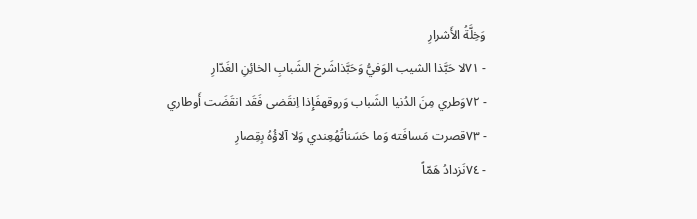وَخِلَّةُ الأَشرارِ
- ٧١لا حَبَّذا الشيب الوَفيُّ وَحَبَّذاشَرخ الشَبابِ الخائِنِ الغَدّارِ
- ٧٢وَطري مِنَ الدُنيا الشَباب وَروقهفَإِذا اِنقَضى فَقَد انقَضَت أَوطاري
- ٧٣قصرت مَسافَته وَما حَسَناتُهُعِندي وَلا آلاؤُهُ بِقِصارِ
- ٧٤نَزدادُ هَمّاً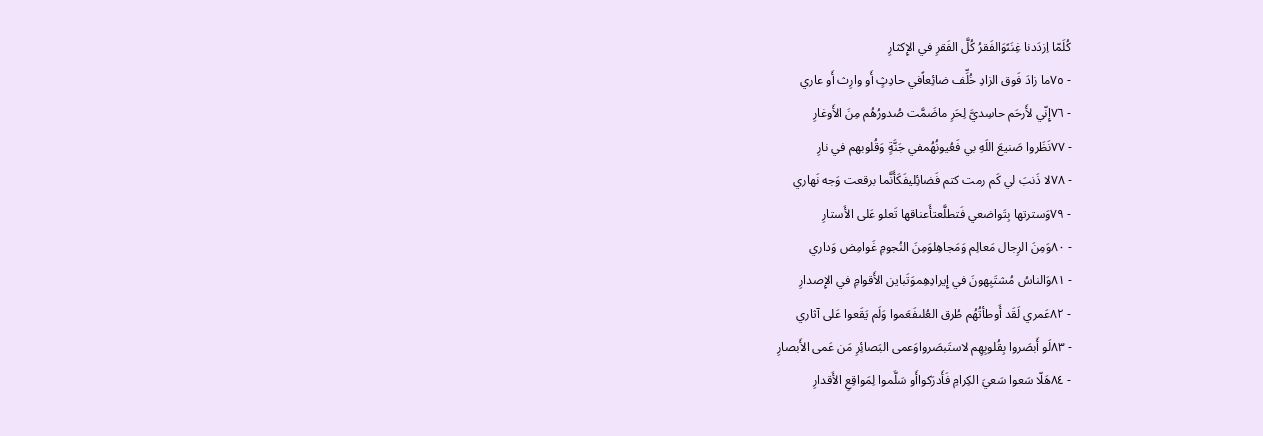كُلَمّا اِزدَدنا غِنَىًوَالفَقرُ كُلَّ الفَقرِ في الإِكثارِ
- ٧٥ما زادَ فَوق الزادِ خُلِّف ضائِعاًفي حادِثٍ أَو وارِث أَو عاري
- ٧٦إِنّي لأَرحَم حاسِديَّ لِحَرِ ماضَمَّت صُدورُهُم مِنَ الأَوغارِ
- ٧٧نَظَروا صَنيعَ اللَهِ بي فَعُيونُهُمفي جَنَّةٍ وَقُلوبهم في نارِ
- ٧٨لا ذَنبَ لي كَم رمت كتم فَضائِليفَكَأَنَّما برقعت وَجه نَهاري
- ٧٩وَسترتها بِتَواضعي فَتطلَّعتأَعناقها تَعلو عَلى الأَستارِ
- ٨٠وَمِنَ الرِجال مَعالِم وَمَجاهِلوَمِنَ النُجومِ غَوامِض وَداري
- ٨١وَالناسُ مُشتَبِهونَ في إِيرادِهِموَتَباين الأَقوامِ في الإِصدارِ
- ٨٢عَمري لَقَد أَوطأتُهُم طُرق العُلىفَعَموا وَلَم يَقَعوا عَلى آثاري
- ٨٣لَو أَبصَروا بِقُلوبِهِم لاستَبصَرواوَعمى البَصائِرِ مَن عَمى الأَبصارِ
- ٨٤هَلّا سَعوا سَعيَ الكِرامِ فَأَدرَكواأَو سَلَّموا لِمَواقِعِ الأَقدارِ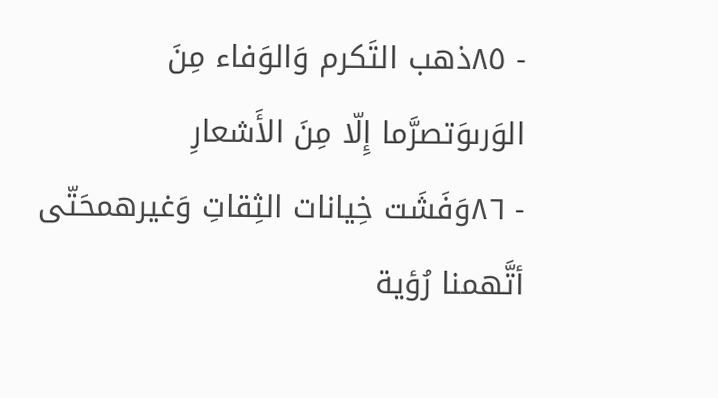- ٨٥ذهب التَكرم وَالوَفاء مِنَ الوَرىوَتصرَّما إِلّا مِنَ الأَشعارِ
- ٨٦وَفَشَت خِيانات الثِقاتِ وَغيرهمحَتّى أتَّهمنا رُؤية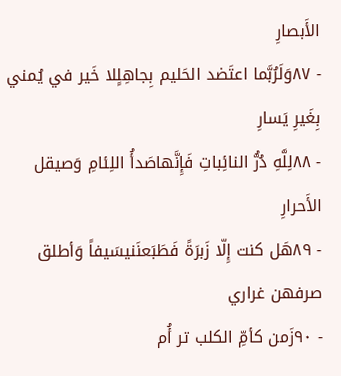الأَبصارِ
- ٨٧وَلَرُبَّما اعتَضد الحَليم بِجاهِلٍلا خَير في يُمني بِغَيرِ يَسارِ
- ٨٨لِلَّهِ دُرُّ النائِباتِ فَإِنَّهاصَدأُ اللِئامِ وَصيقل الأَحرارِ
- ٨٩هَل كنت إِلّا زَبرَةً فَطَبَعنَنيسَيفاً وَأطلق صرفهن غراري
- ٩٠زَمن كأمِّ الكلب تر أُم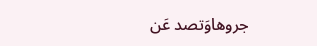جروهاوَتصد عَن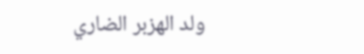ولد الهزبر الضاري